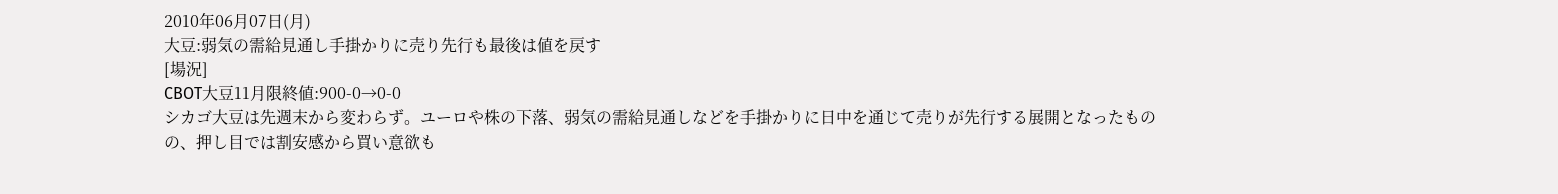2010年06月07日(月)
大豆:弱気の需給見通し手掛かりに売り先行も最後は値を戻す
[場況]
CBOT大豆11月限終値:900-0→0-0
シカゴ大豆は先週末から変わらず。ユーロや株の下落、弱気の需給見通しなどを手掛かりに日中を通じて売りが先行する展開となったものの、押し目では割安感から買い意欲も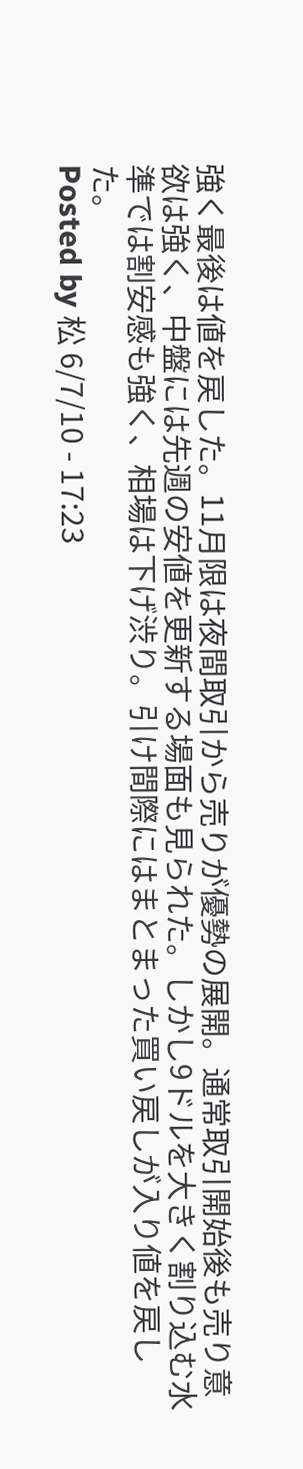強く最後は値を戻した。11月限は夜間取引から売りが優勢の展開。通常取引開始後も売り意欲は強く、中盤には先週の安値を更新する場面も見られた。しかし9ドルを大きく割り込む水準では割安感も強く、相場は下げ渋り。引け間際にはまとまった買い戻しが入り値を戻した。
Posted by 松 6/7/10 - 17:23